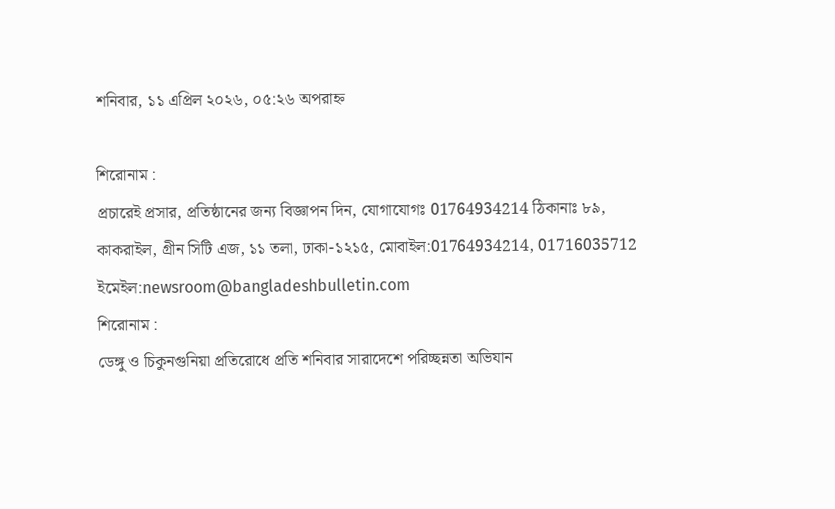শনিবার, ১১ এপ্রিল ২০২৬, ০৫:২৬ অপরাহ্ন

শিরোনাম :
প্রচারেই প্রসার, প্রতিষ্ঠানের জন্য বিজ্ঞাপন দিন, যোগাযোগঃ 01764934214 ঠিকানাঃ ৮৯, কাকরাইল, গ্রীন সিটি এজ, ১১ তলা, ঢাকা-১২১৫, মোবাইল:01764934214, 01716035712 ইমেইল:newsroom@bangladeshbulletin.com
শিরোনাম :
ডেঙ্গু ও চিকুনগুনিয়া প্রতিরোধে প্রতি শনিবার সারাদেশে পরিচ্ছন্নতা অভিযান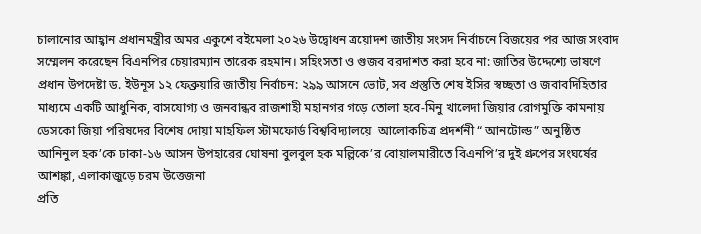চালানোর আহ্বান প্রধানমন্ত্রীর অমর একুশে বইমেলা ২০২৬ উদ্বোধন ত্রয়োদশ জাতীয় সংসদ নির্বাচনে বিজয়ের পর আজ সংবাদ সম্মেলন করেছেন বিএনপির চেয়ারম্যান তারেক রহমান। সহিংসতা ও গুজব বরদাশত করা হবে না: জাতির উদ্দেশ্যে ভাষণে প্রধান উপদেষ্টা ড. ইউনূস ১২ ফেব্রুয়ারি জাতীয় নির্বাচন: ২৯৯ আসনে ভোট, সব প্রস্তুতি শেষ ইসির স্বচ্ছতা ও জবাবদিহিতার মাধ্যমে একটি আধুনিক, বাসযোগ্য ও জনবান্ধব রাজশাহী মহানগর গড়ে তোলা হবে-মিনু খালেদা জিয়ার রোগমুক্তি কামনায় ডেসকো জিয়া পরিষদের বিশেষ দোয়া মাহফিল স্টামফোর্ড বিশ্ববিদ্যালয়ে  আলোকচিত্র প্রদর্শনী “ আনটোল্ড” অনুষ্ঠিত আনিনুল হক’কে ঢাকা-১৬ আসন উপহারের ঘোষনা বুলবুল হক মল্লিকে’র বোয়ালমারীতে বিএনপি’র দুই গ্রুপের সংঘর্ষের আশঙ্কা, এলাকাজুড়ে চরম উত্তেজনা
প্রতি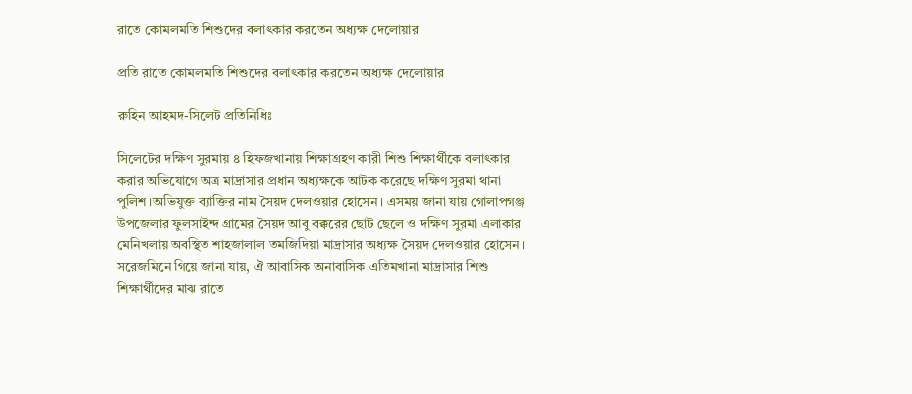রাতে কোমলমতি শিশুদের বলাৎকার করতেন অধ্যক্ষ দেলোয়ার

প্রতি রাতে কোমলমতি শিশুদের বলাৎকার করতেন অধ্যক্ষ দেলোয়ার

রুহিন আহমদ-সিলেট প্রতিনিধিঃ

সিলেটের দক্ষিণ সুরমায় ৪ হিফজখানায় শিক্ষাগ্রহণ কারী শিশু শিক্ষার্থীকে বলাৎকার করার অভিযোগে অত্র মাদ্রাসার প্রধান অধ্যক্ষকে আটক করেছে দক্ষিণ সুরমা থানা পুলিশ।অভিযুক্ত ব্যাক্তির নাম সৈয়দ দেলওয়ার হোসেন। এসময় জানা যায় গোলাপগঞ্জ উপজেলার ফুলসাইন্দ গ্রামের সৈয়দ আবু বক্করের ছোট ছেলে ও দক্ষিণ সুরমা এলাকার মেনিখলায় অবস্থিত শাহজালাল তমজিদিয়া মাদ্রাসার অধ্যক্ষ সৈয়দ দেলওয়ার হোসেন।
সরেজমিনে গিয়ে জানা যায়, ঐ আবাসিক অনাবাসিক এতিমখানা মাদ্রাসার শিশু শিক্ষার্থীদের মাঝ রাতে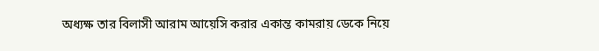অধ্যক্ষ তার বিলাসী আরাম আয়েসি করার একান্ত কামরায় ডেকে নিয়ে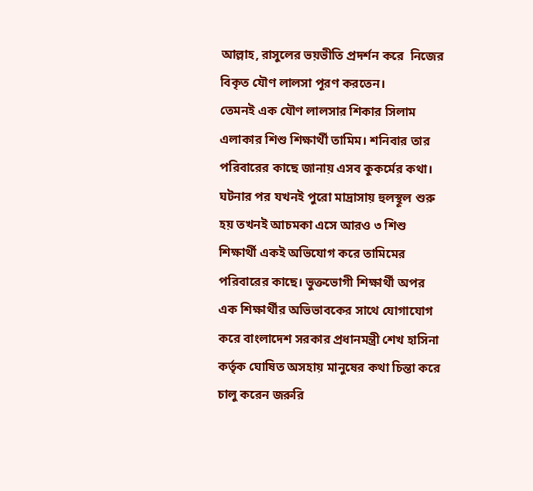আল্লাহ, রাসুলের ভয়ভীতি প্রদর্শন করে  নিজের বিকৃত যৌণ লালসা পূরণ করতেন।
তেমনই এক যৌণ লালসার শিকার সিলাম এলাকার শিশু শিক্ষার্থী তামিম। শনিবার তার পরিবারের কাছে জানায় এসব কুকর্মের কথা।
ঘটনার পর যখনই পুরো মাদ্রাসায় হুলস্থূল শুরু হয় তখনই আচমকা এসে আরও ৩ শিশু শিক্ষার্থী একই অভিযোগ করে তামিমের পরিবারের কাছে। ভুক্তভোগী শিক্ষার্থী অপর এক শিক্ষার্থীর অভিভাবকের সাথে যোগাযোগ করে বাংলাদেশ সরকার প্রধানমন্ত্রী শেখ হাসিনা কর্তৃক ঘোষিত অসহায় মানুষের কথা চিন্তা করে চালু করেন জরুরি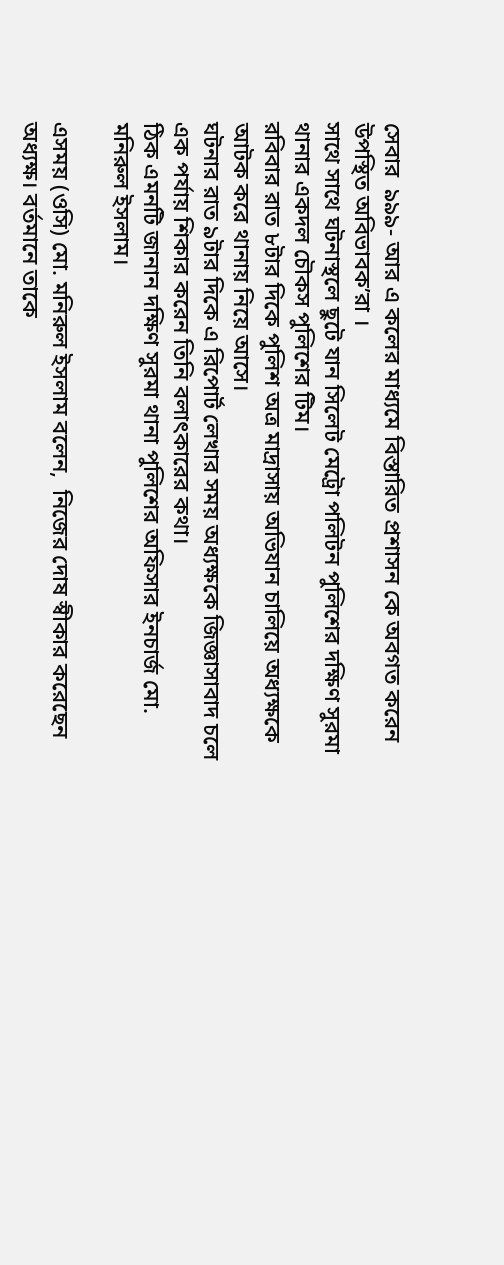সেবার  ৯৯৯- আর এ কলের মাধ্যমে বিস্তারিত প্রশাসন কে অবগত করেন উপস্থিত অবিভাবক’রা ।
সাথে সাথে ঘটনাস্থলে ছুটে যান সিলেট মেট্রো পলিটন পুলিশের দক্ষিণ সুরমা থানার একদল চৌকস পুলিশের টিম।
রবিবার রাত ৮টার দিকে পুলিশ অত্র মাদ্রাসায় অভিযান চালিয়ে অধ্যক্ষকে আটক করে থানায় নিয়ে আসে।
ঘটনার রাত ৯টার দিকে এ রিপোর্ট লেখার সময় অধ্যক্ষকে জিজ্ঞাসাবাদ চলে এক পর্যায় শিকার করেন তিনি বলাৎকারের কথা।
ঠিক এমনটি জানান দক্ষিণ সুরমা থানা পুলিশের অফিসার ইনচার্জ মো. মনিরুল ইসলাম।

এসময় (ওসি) মো. মনিরুল ইসলাম বলেন,  নিজের দোষ স্বীকার করেছেন অধ্যক্ষ। বর্তমানে তাকে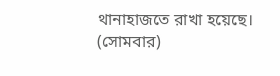থানাহাজতে রাখা হয়েছে।  (সোমবার)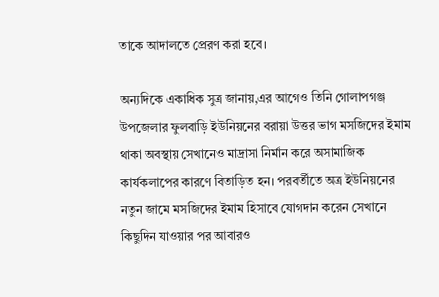তাকে আদালতে প্রেরণ করা হবে।

অন্যদিকে একাধিক সুত্র জানায়,এর আগেও তিনি গোলাপগঞ্জ উপজেলার ফুলবাড়ি ইউনিয়নের বরায়া উত্তর ভাগ মসজিদের ইমাম থাকা অবস্থায় সেখানেও মাদ্রাসা নির্মান করে অসামাজিক কার্যকলাপের কারণে বিতাড়িত হন। পরবর্তীতে অত্র ইউনিয়নের নতুন জামে মসজিদের ইমাম হিসাবে যোগদান করেন সেখানে কিছুদিন যাওয়ার পর আবারও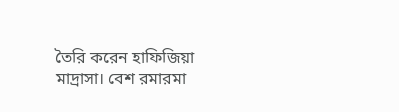তৈরি করেন হাফিজিয়া মাদ্রাসা। বেশ রমারমা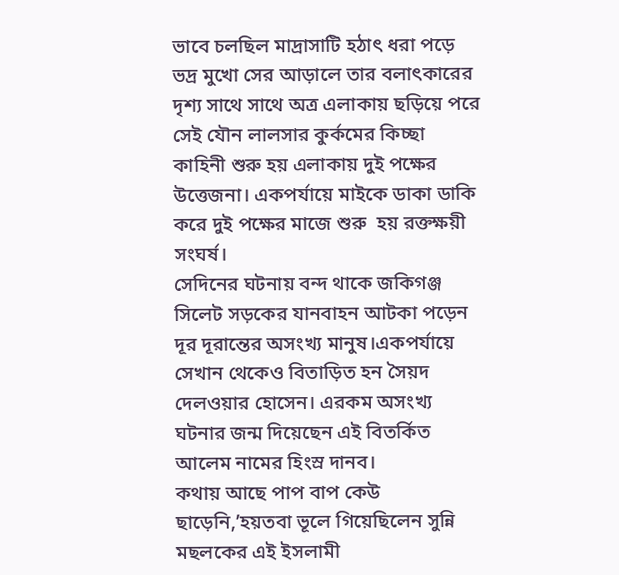ভাবে চলছিল মাদ্রাসাটি হঠাৎ ধরা পড়ে ভদ্র মুখো সের আড়ালে তার বলাৎকারের দৃশ্য সাথে সাথে অত্র এলাকায় ছড়িয়ে পরে সেই যৌন লালসার কুর্কমের কিচ্ছা কাহিনী শুরু হয় এলাকায় দুই পক্ষের উত্তেজনা। একপর্যায়ে মাইকে ডাকা ডাকি করে দুই পক্ষের মাজে শুরু  হয় রক্তক্ষয়ী সংঘর্ষ।
সেদিনের ঘটনায় বন্দ থাকে জকিগঞ্জ সিলেট সড়কের যানবাহন আটকা পড়েন দূর দূরান্তের অসংখ্য মানুষ।একপর্যায়ে সেখান থেকেও বিতাড়িত হন সৈয়দ দেলওয়ার হোসেন। এরকম অসংখ্য ঘটনার জন্ম দিয়েছেন এই বিতর্কিত আলেম নামের হিংস্র দানব।
কথায় আছে পাপ বাপ কেউ ছাড়েনি,’হয়তবা ভূলে গিয়েছিলেন সুন্নি মছলকের এই ইসলামী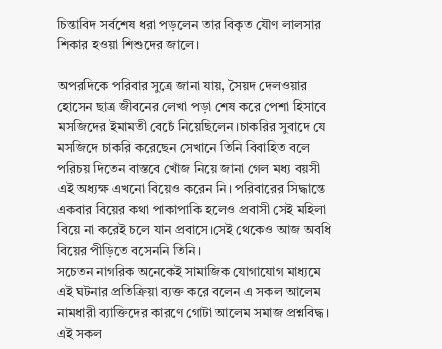চিন্তাবিদ সর্বশেষ ধরা পড়লেন তার বিকৃত যৌণ লালসার শিকার হওয়া শিশুদের জালে।

অপরদিকে পরিবার সুত্রে জানা যায়, সৈয়দ দেলওয়ার হোসেন ছাত্র জীবনের লেখা পড়া শেষ করে পেশা হিসাবে মসজিদের ইমামতী বেচেঁ নিয়েছিলেন।চাকরির সুবাদে যে মসজিদে চাকরি করেছেন সেখানে তিনি বিবাহিত বলে পরিচয় দিতেন বাস্তবে খোঁজ নিয়ে জানা গেল মধ্য বয়সী এই অধ্যক্ষ এখনো বিয়েও করেন নি। পরিবারের সিদ্ধান্তে একবার বিয়ের কথা পাকাপাকি হলেও প্রবাসী সেই মহিলা বিয়ে না করেই চলে যান প্রবাসে।সেই থেকেও আজ অবধি বিয়ের পীড়িতে বসেননি তিনি।
সচেতন নাগরিক অনেকেই সামাজিক যোগাযোগ মাধ্যমে এই ঘটনার প্রতিক্রিয়া ব্যক্ত করে বলেন এ সকল আলেম নামধারী ব্যাক্তিদের কারণে গোটা আলেম সমাজ প্রশ্নবিদ্ধ।
এই সকল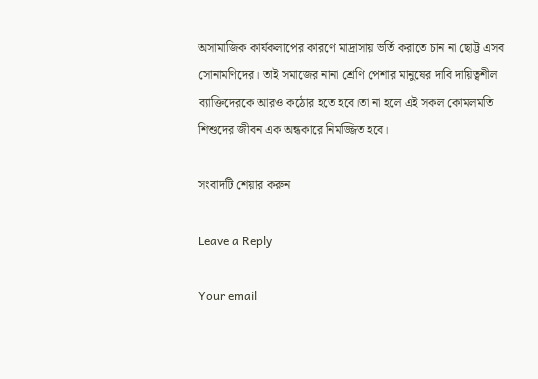অসামাজিক কার্যকলাপের কারণে মাদ্রাসায় ভর্তি করাতে চান না ছোট্ট এসব সোনামণিদের। তাই সমাজের নানা শ্রেণি পেশার মানুষের দাবি দায়িত্বশীল ব্যাক্তিদেরকে আরও কঠোর হতে হবে।তা না হলে এই সকল কোমলমতি শিশুদের জীবন এক অন্ধকারে নিমজ্জিত হবে।

সংবাদটি শেয়ার করুন

Leave a Reply

Your email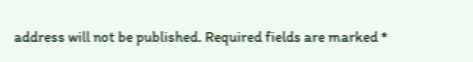address will not be published. Required fields are marked *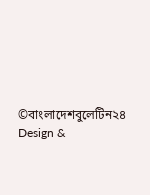©বাংলাদেশবুলেটিন২৪
Design &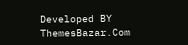Developed BY ThemesBazar.Com